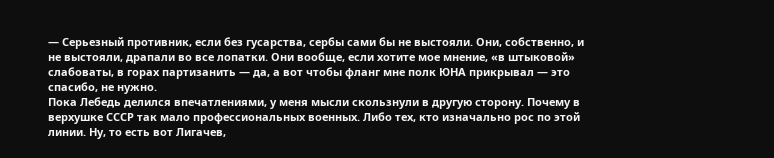— Серьезный противник, если без гусарства, сербы сами бы не выстояли. Они, собственно, и не выстояли, драпали во все лопатки. Они вообще, если хотите мое мнение, «в штыковой» слабоваты, в горах партизанить — да, а вот чтобы фланг мне полк ЮНА прикрывал — это спасибо, не нужно.
Пока Лебедь делился впечатлениями, у меня мысли скользнули в другую сторону. Почему в верхушке СССР так мало профессиональных военных. Либо тех, кто изначально рос по этой линии. Ну, то есть вот Лигачев,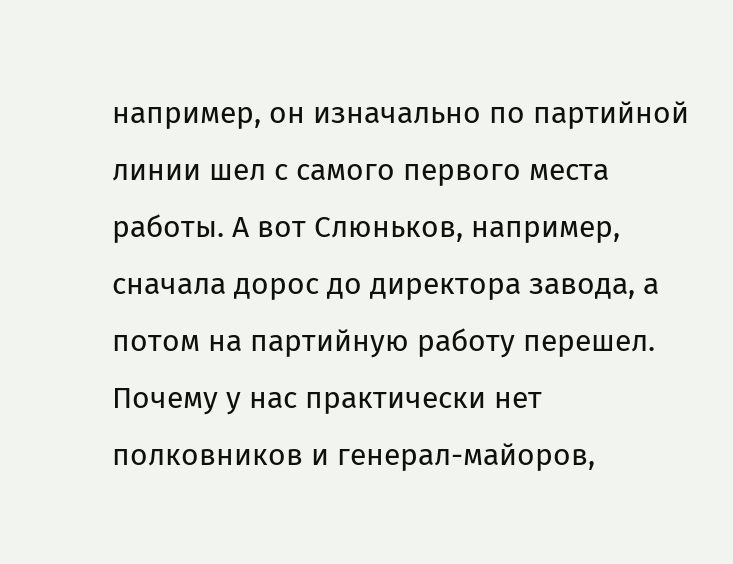например, он изначально по партийной линии шел с самого первого места работы. А вот Слюньков, например, сначала дорос до директора завода, а потом на партийную работу перешел. Почему у нас практически нет полковников и генерал-майоров,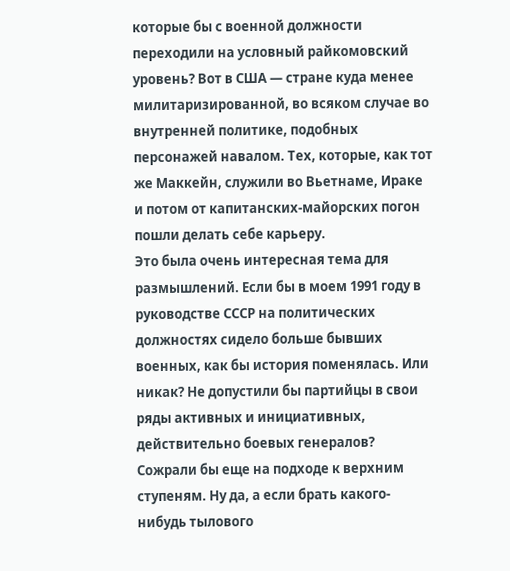которые бы с военной должности переходили на условный райкомовский уровень? Вот в США — стране куда менее милитаризированной, во всяком случае во внутренней политике, подобных персонажей навалом. Тех, которые, как тот же Маккейн, служили во Вьетнаме, Ираке и потом от капитанских-майорских погон пошли делать себе карьеру.
Это была очень интересная тема для размышлений. Если бы в моем 1991 году в руководстве СССР на политических должностях сидело больше бывших военных, как бы история поменялась. Или никак? Не допустили бы партийцы в свои ряды активных и инициативных, действительно боевых генералов? Сожрали бы еще на подходе к верхним ступеням. Ну да, а если брать какого-нибудь тылового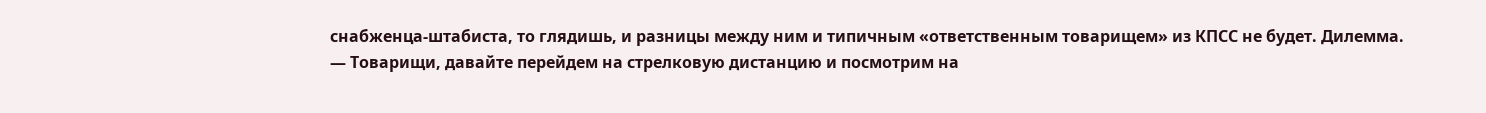снабженца-штабиста, то глядишь, и разницы между ним и типичным «ответственным товарищем» из КПСС не будет. Дилемма.
— Товарищи, давайте перейдем на стрелковую дистанцию и посмотрим на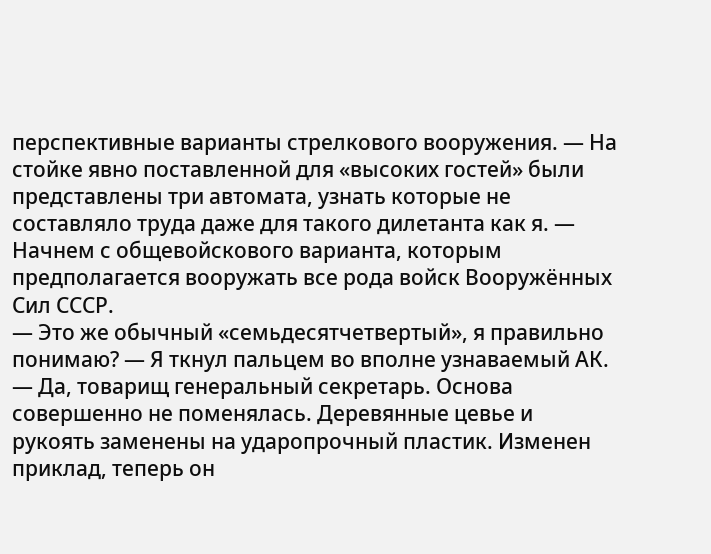перспективные варианты стрелкового вооружения. — На стойке явно поставленной для «высоких гостей» были представлены три автомата, узнать которые не составляло труда даже для такого дилетанта как я. — Начнем с общевойскового варианта, которым предполагается вооружать все рода войск Вооружённых Сил СССР.
— Это же обычный «семьдесятчетвертый», я правильно понимаю? — Я ткнул пальцем во вполне узнаваемый АК.
— Да, товарищ генеральный секретарь. Основа совершенно не поменялась. Деревянные цевье и рукоять заменены на ударопрочный пластик. Изменен приклад, теперь он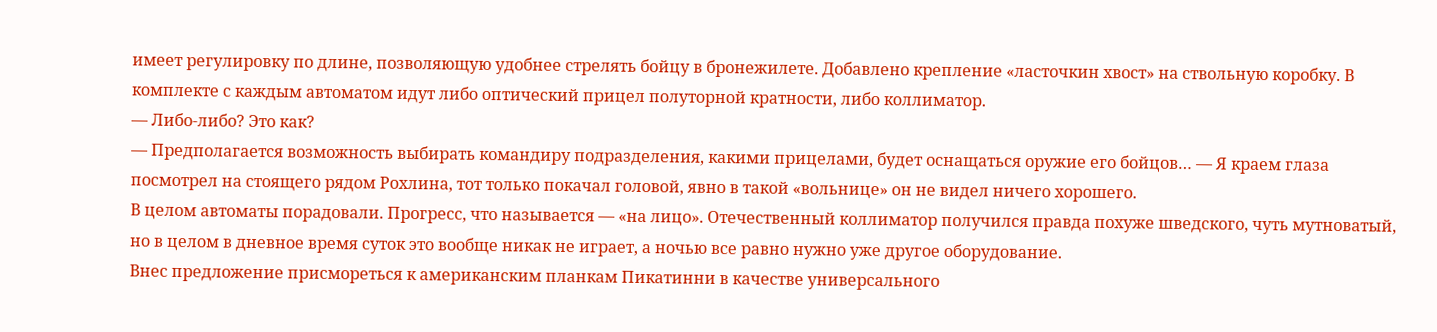имеет регулировку по длине, позволяющую удобнее стрелять бойцу в бронежилете. Добавлено крепление «ласточкин хвост» на ствольную коробку. В комплекте с каждым автоматом идут либо оптический прицел полуторной кратности, либо коллиматор.
— Либо-либо? Это как?
— Предполагается возможность выбирать командиру подразделения, какими прицелами, будет оснащаться оружие его бойцов… — Я краем глаза посмотрел на стоящего рядом Рохлина, тот только покачал головой, явно в такой «вольнице» он не видел ничего хорошего.
В целом автоматы порадовали. Прогресс, что называется — «на лицо». Отечественный коллиматор получился правда похуже шведского, чуть мутноватый, но в целом в дневное время суток это вообще никак не играет, а ночью все равно нужно уже другое оборудование.
Внес предложение присмореться к американским планкам Пикатинни в качестве универсального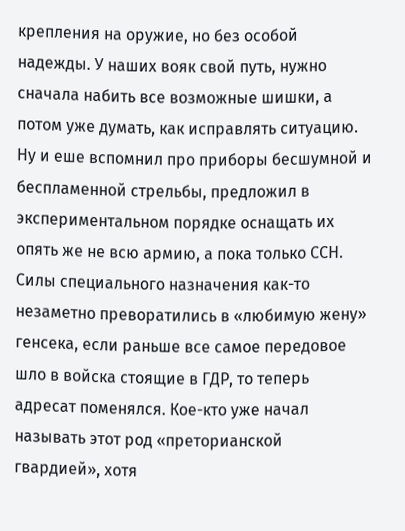крепления на оружие, но без особой надежды. У наших вояк свой путь, нужно сначала набить все возможные шишки, а потом уже думать, как исправлять ситуацию. Ну и еше вспомнил про приборы бесшумной и беспламенной стрельбы, предложил в экспериментальном порядке оснащать их опять же не всю армию, а пока только ССН. Силы специального назначения как-то незаметно преворатились в «любимую жену» генсека, если раньше все самое передовое шло в войска стоящие в ГДР, то теперь адресат поменялся. Кое-кто уже начал называть этот род «преторианской гвардией», хотя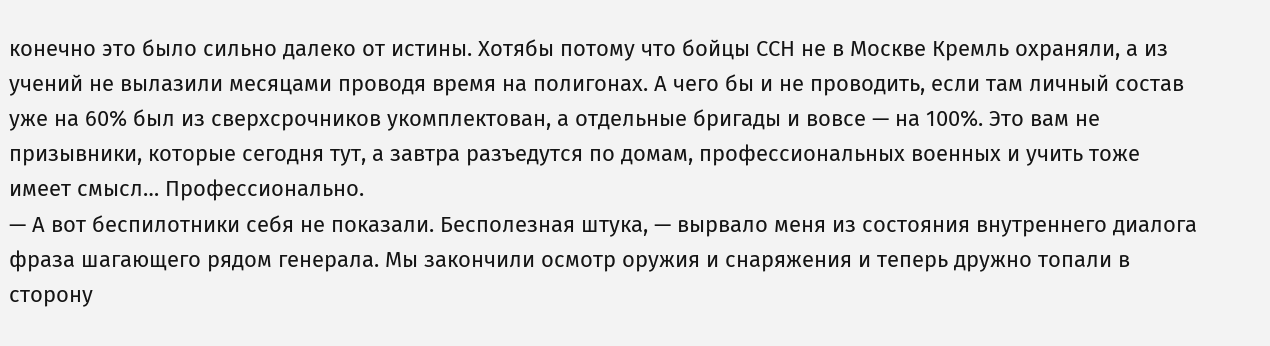конечно это было сильно далеко от истины. Хотябы потому что бойцы ССН не в Москве Кремль охраняли, а из учений не вылазили месяцами проводя время на полигонах. А чего бы и не проводить, если там личный состав уже на 60% был из сверхсрочников укомплектован, а отдельные бригады и вовсе — на 100%. Это вам не призывники, которые сегодня тут, а завтра разъедутся по домам, профессиональных военных и учить тоже имеет смысл… Профессионально.
— А вот беспилотники себя не показали. Бесполезная штука, — вырвало меня из состояния внутреннего диалога фраза шагающего рядом генерала. Мы закончили осмотр оружия и снаряжения и теперь дружно топали в сторону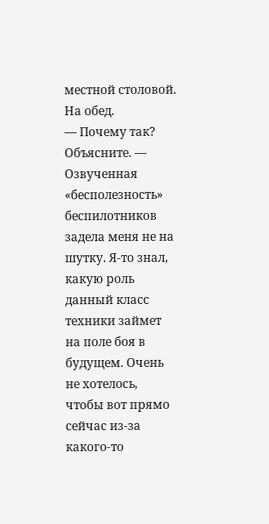местной столовой. На обед.
— Почему так? Объясните. — Озвученная «бесполезность» беспилотников задела меня не на шутку. Я-то знал, какую роль данный класс техники займет на поле боя в будущем. Очень не хотелось, чтобы вот прямо сейчас из-за какого-то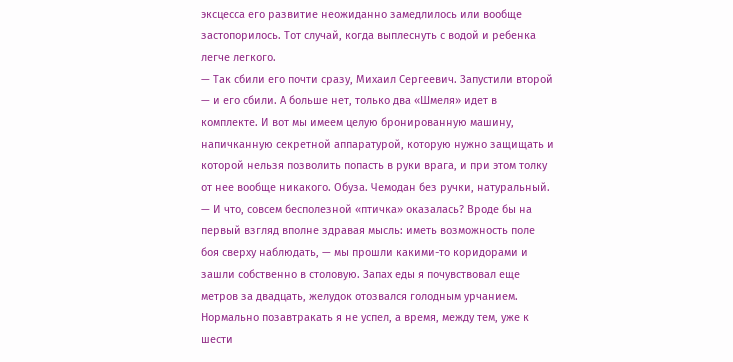эксцесса его развитие неожиданно замедлилось или вообще застопорилось. Тот случай, когда выплеснуть с водой и ребенка легче легкого.
— Так сбили его почти сразу, Михаил Сергеевич. Запустили второй — и его сбили. А больше нет, только два «Шмеля» идет в комплекте. И вот мы имеем целую бронированную машину, напичканную секретной аппаратурой, которую нужно защищать и которой нельзя позволить попасть в руки врага, и при этом толку от нее вообще никакого. Обуза. Чемодан без ручки, натуральный.
— И что, совсем бесполезной «птичка» оказалась? Вроде бы на первый взгляд вполне здравая мысль: иметь возможность поле боя сверху наблюдать, — мы прошли какими-то коридорами и зашли собственно в столовую. Запах еды я почувствовал еще метров за двадцать, желудок отозвался голодным урчанием. Нормально позавтракать я не успел, а время, между тем, уже к шести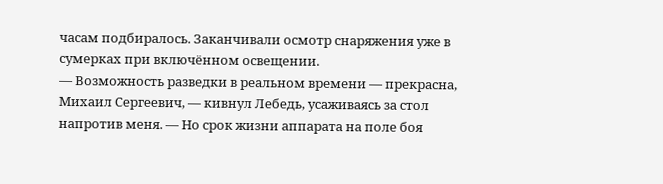часам подбиралось. Заканчивали осмотр снаряжения уже в сумерках при включённом освещении.
— Возможность разведки в реальном времени — прекрасна, Михаил Сергеевич, — кивнул Лебедь, усаживаясь за стол напротив меня. — Но срок жизни аппарата на поле боя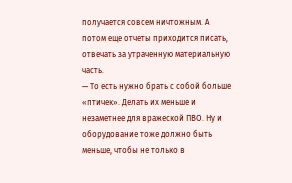получается совсем ничтожным. А потом еще отчеты приходится писать, отвечать за утраченную материальную часть.
— То есть нужно брать с собой больше «птичек». Делать их меньше и незаметнее для вражеской ПВО. Ну и оборудование тоже должно быть меньше, чтобы не только в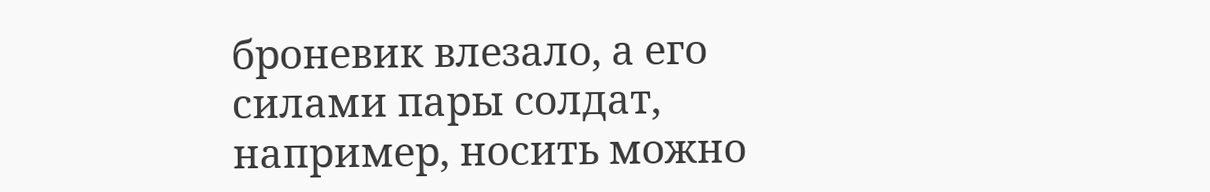броневик влезало, а его силами пары солдат, например, носить можно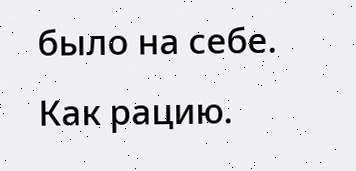было на себе. Как рацию.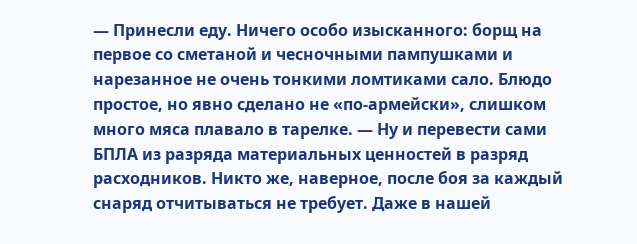— Принесли еду. Ничего особо изысканного: борщ на первое со сметаной и чесночными пампушками и нарезанное не очень тонкими ломтиками сало. Блюдо простое, но явно сделано не «по-армейски», слишком много мяса плавало в тарелке. — Ну и перевести сами БПЛА из разряда материальных ценностей в разряд расходников. Никто же, наверное, после боя за каждый снаряд отчитываться не требует. Даже в нашей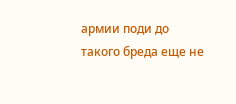армии поди до такого бреда еще не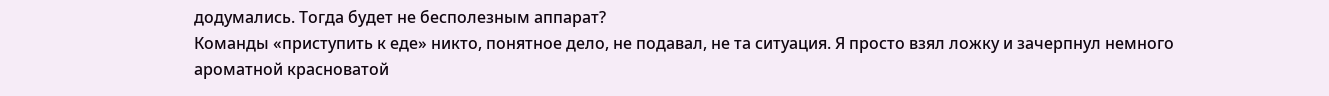додумались. Тогда будет не бесполезным аппарат?
Команды «приступить к еде» никто, понятное дело, не подавал, не та ситуация. Я просто взял ложку и зачерпнул немного ароматной красноватой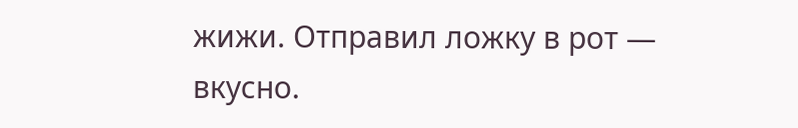жижи. Отправил ложку в рот — вкусно.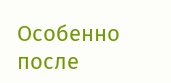Особенно после